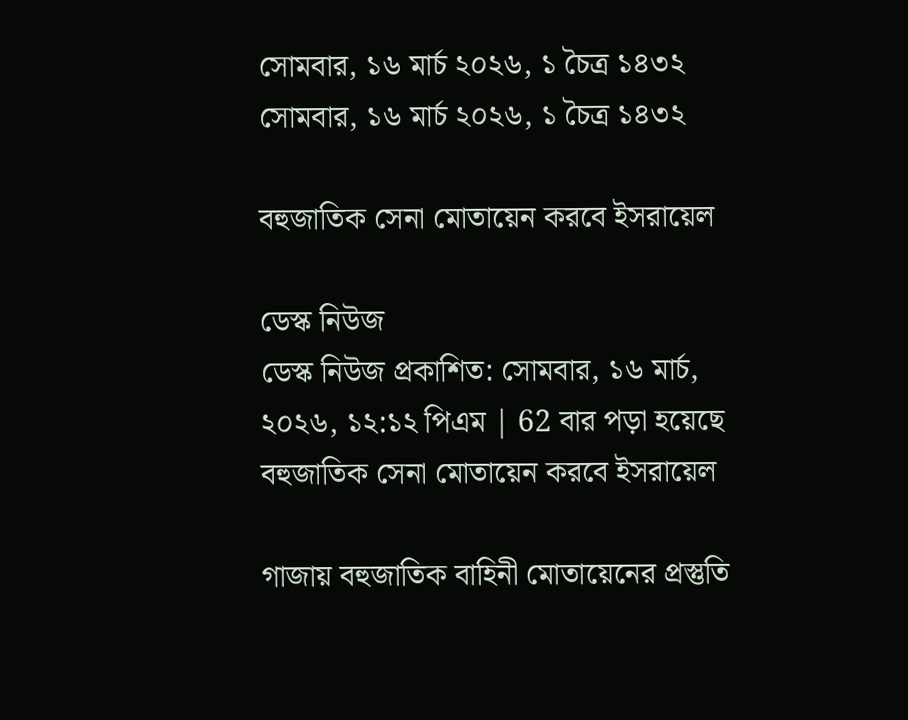সোমবার, ১৬ মার্চ ২০২৬, ১ চৈত্র ১৪৩২
সোমবার, ১৬ মার্চ ২০২৬, ১ চৈত্র ১৪৩২

বহুজাতিক সেনা মোতায়েন করবে ইসরায়েল

ডেস্ক নিউজ
ডেস্ক নিউজ প্রকাশিত: সোমবার, ১৬ মার্চ, ২০২৬, ১২:১২ পিএম | 62 বার পড়া হয়েছে
বহুজাতিক সেনা মোতায়েন করবে ইসরায়েল

গাজায় বহুজাতিক বাহিনী মোতায়েনের প্রস্তুতি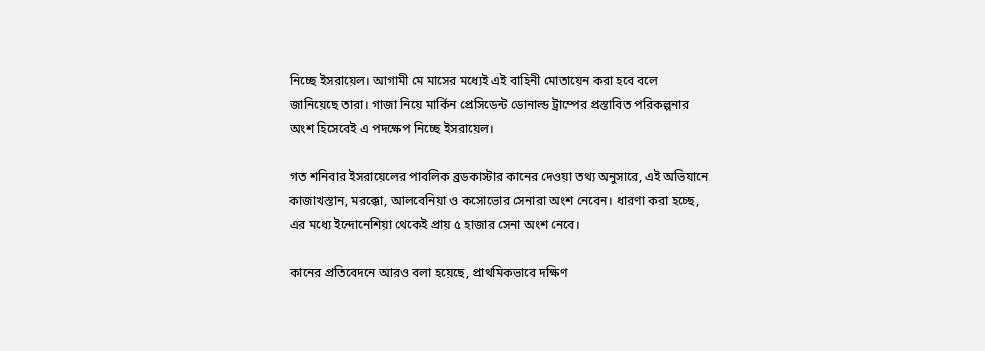নিচ্ছে ইসরায়েল। আগামী মে মাসের মধ্যেই এই বাহিনী মোতায়েন করা হবে বলে জানিয়েছে তারা। গাজা নিয়ে মার্কিন প্রেসিডেন্ট ডোনাল্ড ট্রাম্পের প্রস্তাবিত পরিকল্পনার অংশ হিসেবেই এ পদক্ষেপ নিচ্ছে ইসরায়েল।

গত শনিবার ইসরায়েলের পাবলিক ব্রডকাস্টার কানের দেওয়া তথ্য অনুসারে, এই অভিযানে কাজাখস্তান, মরক্কো, আলবেনিয়া ও কসোভোর সেনারা অংশ নেবেন। ধারণা করা হচ্ছে, এর মধ্যে ইন্দোনেশিয়া থেকেই প্রায় ৫ হাজার সেনা অংশ নেবে।

কানের প্রতিবেদনে আরও বলা হয়েছে, প্রাথমিকভাবে দক্ষিণ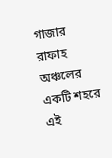গাজার রাফাহ অঞ্চলের একটি শহরে এই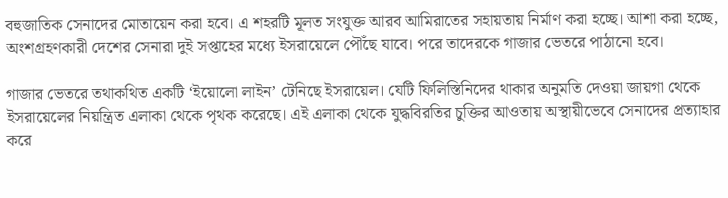বহুজাতিক সেনাদের মোতায়েন করা হবে। এ শহরটি মূলত সংযুক্ত আরব আমিরাতের সহায়তায় নির্মাণ করা হচ্ছে। আশা করা হচ্ছে, অংশগ্রহণকারী দেশের সেনারা দুই সপ্তাহের মধ্যে ইসরায়েলে পৌঁছে যাবে। পরে তাদেরকে গাজার ভেতরে পাঠানো হবে।

গাজার ভেতরে তথাকথিত একটি ‘ইয়োলো লাইন’ টেনিছে ইসরায়েল। যেটি ফিলিস্তিনিদের থাকার অনুমতি দেওয়া জায়গা থেকে ইসরায়েলের নিয়ন্ত্রিত এলাকা থেকে পৃথক করেছে। এই এলাকা থেকে যুদ্ধবিরতির চুক্তির আওতায় অস্থায়ীভেবে সেনাদের প্রত্যাহার করে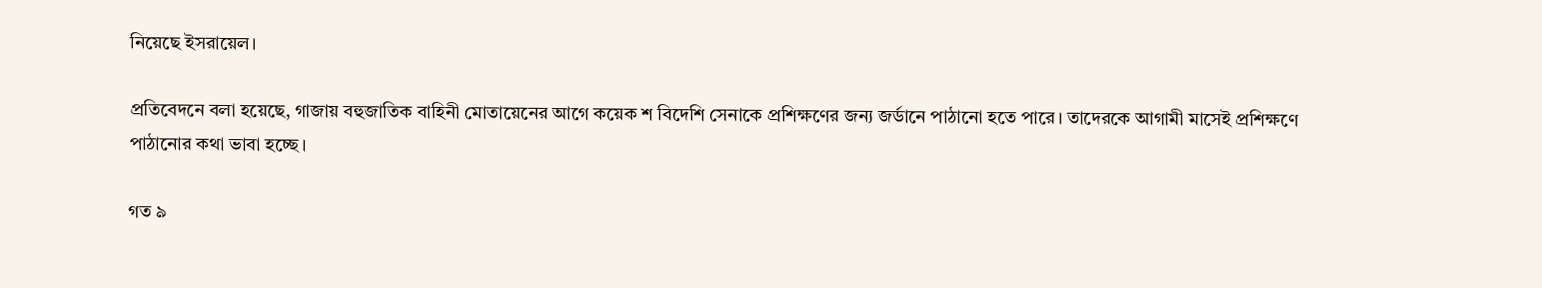নিয়েছে ইসরায়েল।

প্রতিবেদনে বলা হয়েছে, গাজায় বহুজাতিক বাহিনী মোতায়েনের আগে কয়েক শ বিদেশি সেনাকে প্রশিক্ষণের জন্য জর্ডানে পাঠানো হতে পারে। তাদেরকে আগামী মাসেই প্রশিক্ষণে পাঠানোর কথা ভাবা হচ্ছে।

গত ৯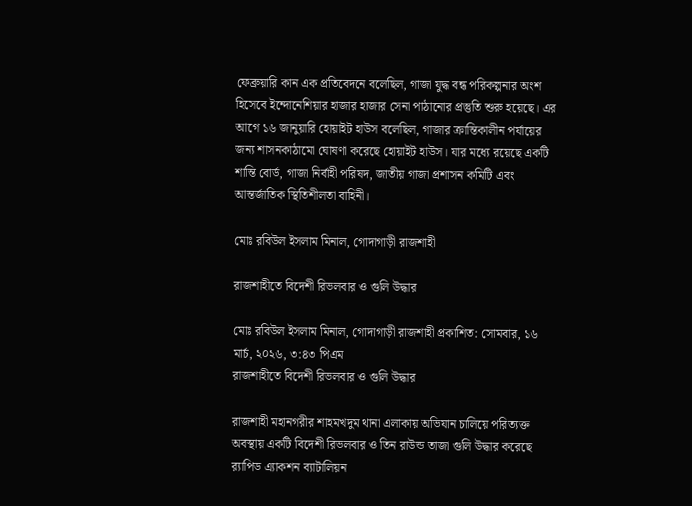ফেব্রুয়ারি কান এক প্রতিবেদনে বলেছিল, গাজা যুদ্ধ বন্ধ পরিকল্পনার অংশ হিসেবে ইন্দোনেশিয়ার হাজার হাজার সেনা পাঠানোর প্রস্তুতি শুরু হয়েছে। এর আগে ১৬ জানুয়ারি হোয়াইট হাউস বলেছিল, গাজার ক্রান্তিকালীন পর্যায়ের জন্য শাসনকাঠামো ঘোষণা করেছে হোয়াইট হাউস। যার মধ্যে রয়েছে একটি শান্তি বোর্ড, গাজা নির্বাহী পরিষদ, জাতীয় গাজা প্রশাসন কমিটি এবং আন্তর্জাতিক স্থিতিশীলতা বাহিনী।

মোঃ রবিউল ইসলাম মিনাল, গোদাগাড়ী রাজশাহী

রাজশাহীতে বিদেশী রিভলবার ও গুলি উদ্ধার

মোঃ রবিউল ইসলাম মিনাল, গোদাগাড়ী রাজশাহী প্রকাশিত: সোমবার, ১৬ মার্চ, ২০২৬, ৩:৪৩ পিএম
রাজশাহীতে বিদেশী রিভলবার ও গুলি উদ্ধার

রাজশাহী মহানগরীর শাহমখদুম থানা এলাকায় অভিযান চালিয়ে পরিত্যক্ত অবস্থায় একটি বিদেশী রিভলবার ও তিন রাউন্ড তাজা গুলি উদ্ধার করেছে র‍্যাপিড এ্যাকশন ব্যাটালিয়ন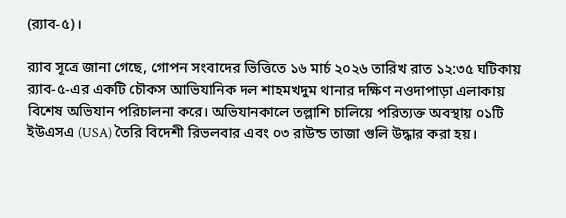(র‍্যাব-৫)।

র‍্যাব সূত্রে জানা গেছে, গোপন সংবাদের ভিত্তিতে ১৬ মার্চ ২০২৬ তারিখ রাত ১২:৩৫ ঘটিকায় র‍্যাব-৫-এর একটি চৌকস আভিযানিক দল শাহমখদুম থানার দক্ষিণ নওদাপাড়া এলাকায় বিশেষ অভিযান পরিচালনা করে। অভিযানকালে তল্লাশি চালিয়ে পরিত্যক্ত অবস্থায় ০১টি ইউএসএ (USA) তৈরি বিদেশী রিভলবার এবং ০৩ রাউন্ড তাজা গুলি উদ্ধার করা হয়।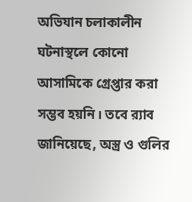অভিযান চলাকালীন ঘটনাস্থলে কোনো আসামিকে গ্রেপ্তার করা সম্ভব হয়নি। তবে র‍্যাব জানিয়েছে, অস্ত্র ও গুলির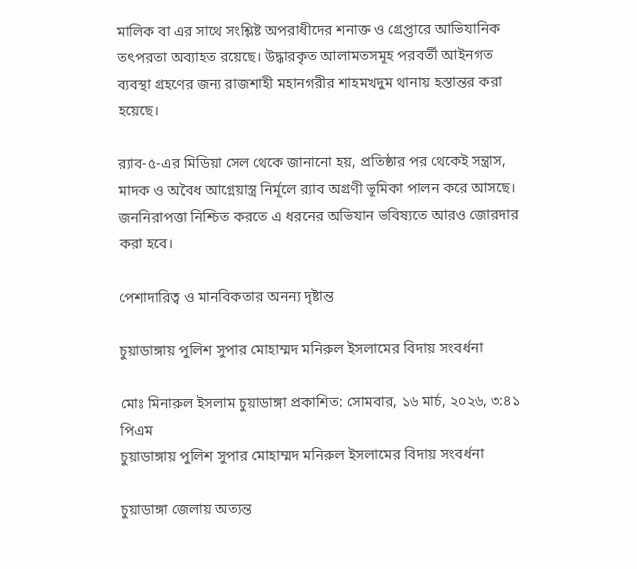মালিক বা এর সাথে সংশ্লিষ্ট অপরাধীদের শনাক্ত ও গ্রেপ্তারে আভিযানিক তৎপরতা অব্যাহত রয়েছে। উদ্ধারকৃত আলামতসমূহ পরবর্তী আইনগত ব্যবস্থা গ্রহণের জন্য রাজশাহী মহানগরীর শাহমখদুম থানায় হস্তান্তর করা হয়েছে।

র‍্যাব-৫-এর মিডিয়া সেল থেকে জানানো হয়, প্রতিষ্ঠার পর থেকেই সন্ত্রাস, মাদক ও অবৈধ আগ্নেয়াস্ত্র নির্মূলে র‍্যাব অগ্রণী ভূমিকা পালন করে আসছে। জননিরাপত্তা নিশ্চিত করতে এ ধরনের অভিযান ভবিষ্যতে আরও জোরদার করা হবে।

পেশাদারিত্ব ও মানবিকতার অনন্য দৃষ্টান্ত

চুয়াডাঙ্গায় পুলিশ সুপার মোহাম্মদ মনিরুল ইসলামের বিদায় সংবর্ধনা

মোঃ মিনারুল ইসলাম চুয়াডাঙ্গা প্রকাশিত: সোমবার, ১৬ মার্চ, ২০২৬, ৩:৪১ পিএম
চুয়াডাঙ্গায় পুলিশ সুপার মোহাম্মদ মনিরুল ইসলামের বিদায় সংবর্ধনা

চুয়াডাঙ্গা জেলায় অত্যন্ত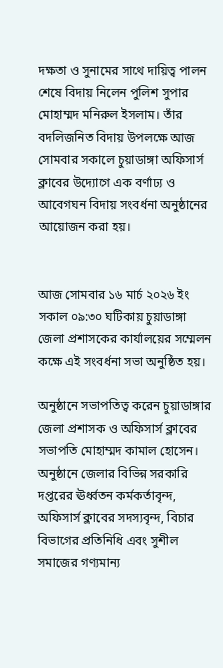দক্ষতা ও সুনামের সাথে দায়িত্ব পালন শেষে বিদায় নিলেন পুলিশ সুপার মোহাম্মদ মনিরুল ইসলাম। তাঁর বদলিজনিত বিদায় উপলক্ষে আজ সোমবার সকালে চুয়াডাঙ্গা অফিসার্স ক্লাবের উদ্যোগে এক বর্ণাঢ্য ও আবেগঘন বিদায় সংবর্ধনা অনুষ্ঠানের আয়োজন করা হয়।


আজ সোমবার ১৬ মার্চ ২০২৬ ইং সকাল ০৯:৩০ ঘটিকায় চুয়াডাঙ্গা জেলা প্রশাসকের কার্যালয়ের সম্মেলন কক্ষে এই সংবর্ধনা সভা অনুষ্ঠিত হয়।

অনুষ্ঠানে সভাপতিত্ব করেন চুয়াডাঙ্গার জেলা প্রশাসক ও অফিসার্স ক্লাবের সভাপতি মোহাম্মদ কামাল হোসেন। অনুষ্ঠানে জেলার বিভিন্ন সরকারি দপ্তরের ঊর্ধ্বতন কর্মকর্তাবৃন্দ, অফিসার্স ক্লাবের সদস্যবৃন্দ, বিচার বিভাগের প্রতিনিধি এবং সুশীল সমাজের গণ্যমান্য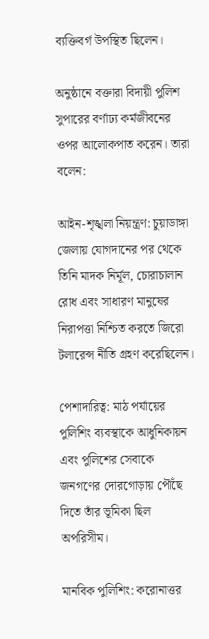ব্যক্তিবর্গ উপস্থিত ছিলেন।

অনুষ্ঠানে বক্তারা বিদায়ী পুলিশ সুপারের বর্ণাঢ্য কর্মজীবনের ওপর আলোকপাত করেন। তারা বলেন:

আইন-শৃঙ্খলা নিয়ন্ত্রণ: চুয়াডাঙ্গা জেলায় যোগদানের পর থেকে তিনি মাদক নির্মূল, চোরাচালান রোধ এবং সাধারণ মানুষের নিরাপত্তা নিশ্চিত করতে জিরো টলারেন্স নীতি গ্রহণ করেছিলেন।

পেশাদারিত্ব: মাঠ পর্যায়ের পুলিশিং ব্যবস্থাকে আধুনিকায়ন এবং পুলিশের সেবাকে জনগণের দোরগোড়ায় পৌঁছে দিতে তাঁর ভূমিকা ছিল অপরিসীম।

মানবিক পুলিশিং: করোনাত্তর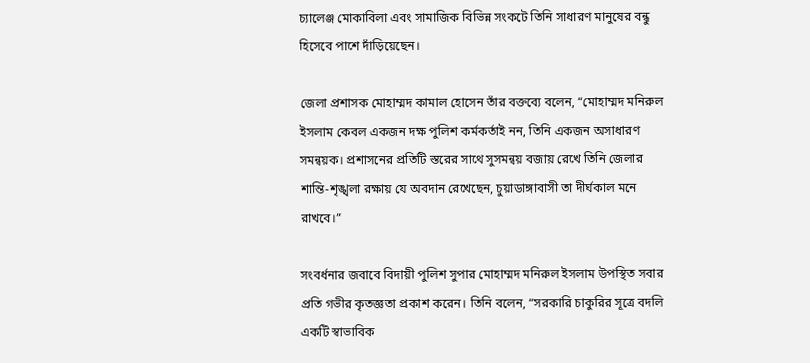চ্যালেঞ্জ মোকাবিলা এবং সামাজিক বিভিন্ন সংকটে তিনি সাধারণ মানুষের বন্ধু হিসেবে পাশে দাঁড়িয়েছেন।

জেলা প্রশাসক মোহাম্মদ কামাল হোসেন তাঁর বক্তব্যে বলেন, “মোহাম্মদ মনিরুল ইসলাম কেবল একজন দক্ষ পুলিশ কর্মকর্তাই নন, তিনি একজন অসাধারণ সমন্বয়ক। প্রশাসনের প্রতিটি স্তরের সাথে সুসমন্বয় বজায় রেখে তিনি জেলার শান্তি-শৃঙ্খলা রক্ষায় যে অবদান রেখেছেন, চুয়াডাঙ্গাবাসী তা দীর্ঘকাল মনে রাখবে।”

সংবর্ধনার জবাবে বিদায়ী পুলিশ সুপার মোহাম্মদ মনিরুল ইসলাম উপস্থিত সবার প্রতি গভীর কৃতজ্ঞতা প্রকাশ করেন। তিনি বলেন, “সরকারি চাকুরির সূত্রে বদলি একটি স্বাভাবিক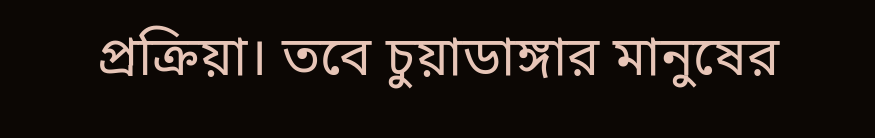প্রক্রিয়া। তবে চুয়াডাঙ্গার মানুষের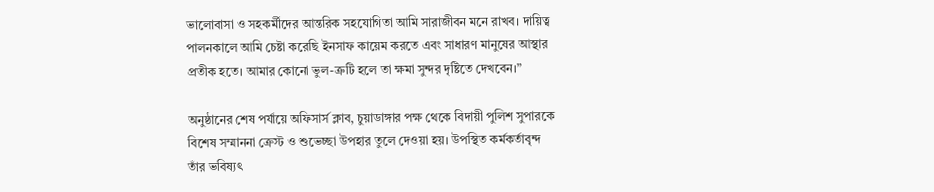ভালোবাসা ও সহকর্মীদের আন্তরিক সহযোগিতা আমি সারাজীবন মনে রাখব। দায়িত্ব পালনকালে আমি চেষ্টা করেছি ইনসাফ কায়েম করতে এবং সাধারণ মানুষের আস্থার প্রতীক হতে। আমার কোনো ভুল-ত্রুটি হলে তা ক্ষমা সুন্দর দৃষ্টিতে দেখবেন।”

অনুষ্ঠানের শেষ পর্যায়ে অফিসার্স ক্লাব, চুয়াডাঙ্গার পক্ষ থেকে বিদায়ী পুলিশ সুপারকে বিশেষ সম্মাননা ক্রেস্ট ও শুভেচ্ছা উপহার তুলে দেওয়া হয়। উপস্থিত কর্মকর্তাবৃন্দ তাঁর ভবিষ্যৎ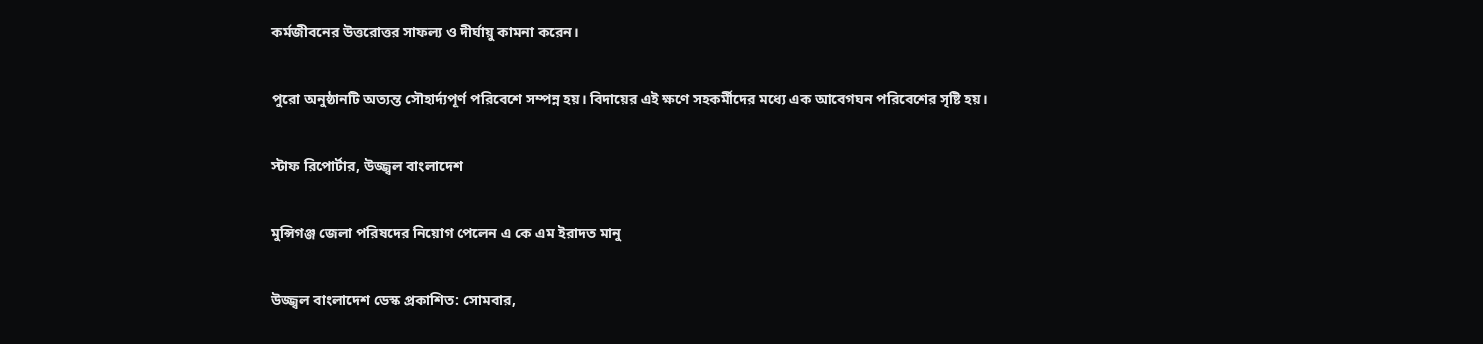কর্মজীবনের উত্তরোত্তর সাফল্য ও দীর্ঘায়ু কামনা করেন।

পুরো অনুষ্ঠানটি অত্যন্ত সৌহার্দ্যপূর্ণ পরিবেশে সম্পন্ন হয়। বিদায়ের এই ক্ষণে সহকর্মীদের মধ্যে এক আবেগঘন পরিবেশের সৃষ্টি হয়।

স্টাফ রিপোর্টার, উজ্জ্বল বাংলাদেশ

মুন্সিগঞ্জ জেলা পরিষদের নিয়োগ পেলেন এ কে এম ইরাদত মানু

উজ্জ্বল বাংলাদেশ ডেস্ক প্রকাশিত: সোমবার,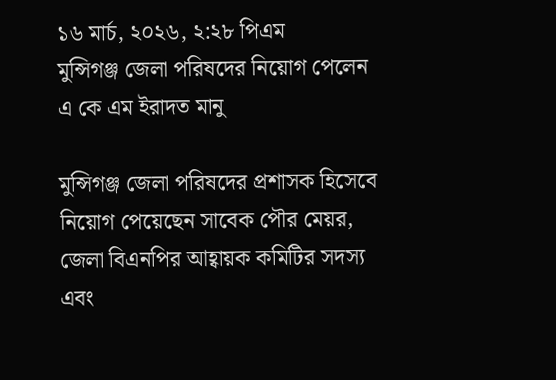১৬ মার্চ, ২০২৬, ২:২৮ পিএম
মুন্সিগঞ্জ জেলা পরিষদের নিয়োগ পেলেন এ কে এম ইরাদত মানু

মুন্সিগঞ্জ জেলা পরিষদের প্রশাসক হিসেবে নিয়োগ পেয়েছেন সাবেক পৌর মেয়র, জেলা বিএনপির আহ্বায়ক কমিটির সদস্য এবং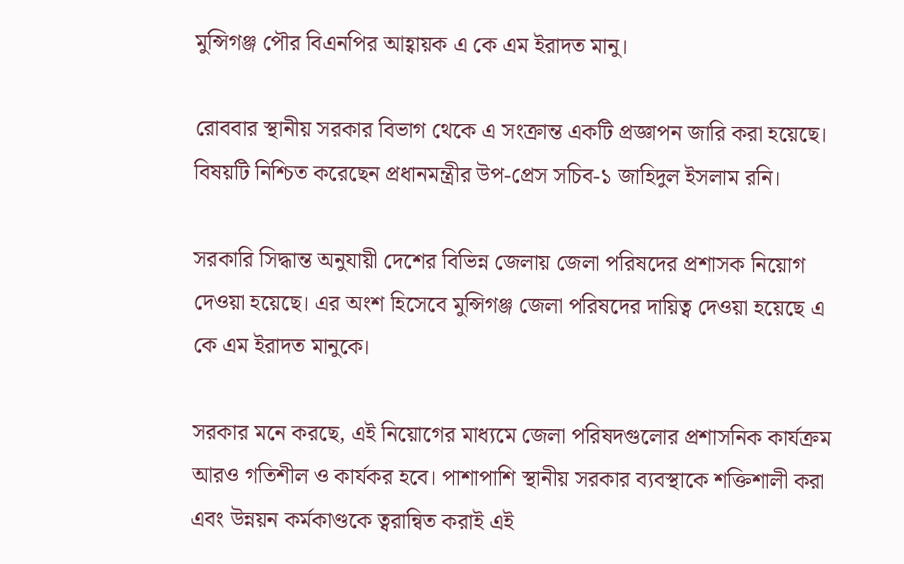মুন্সিগঞ্জ পৌর বিএনপির আহ্বায়ক এ কে এম ইরাদত মানু।

রোববার স্থানীয় সরকার বিভাগ থেকে এ সংক্রান্ত একটি প্রজ্ঞাপন জারি করা হয়েছে। বিষয়টি নিশ্চিত করেছেন প্রধানমন্ত্রীর উপ-প্রেস সচিব-১ জাহিদুল ইসলাম রনি।

সরকারি সিদ্ধান্ত অনুযায়ী দেশের বিভিন্ন জেলায় জেলা পরিষদের প্রশাসক নিয়োগ দেওয়া হয়েছে। এর অংশ হিসেবে মুন্সিগঞ্জ জেলা পরিষদের দায়িত্ব দেওয়া হয়েছে এ কে এম ইরাদত মানুকে।

সরকার মনে করছে, এই নিয়োগের মাধ্যমে জেলা পরিষদগুলোর প্রশাসনিক কার্যক্রম আরও গতিশীল ও কার্যকর হবে। পাশাপাশি স্থানীয় সরকার ব্যবস্থাকে শক্তিশালী করা এবং উন্নয়ন কর্মকাণ্ডকে ত্বরান্বিত করাই এই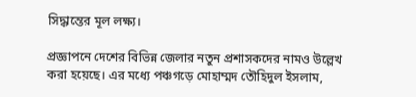সিদ্ধান্তের মূল লক্ষ্য।

প্রজ্ঞাপনে দেশের বিভিন্ন জেলার নতুন প্রশাসকদের নামও উল্লেখ করা হয়েছে। এর মধ্যে পঞ্চগড়ে মোহাম্মদ তৌহিদুল ইসলাম,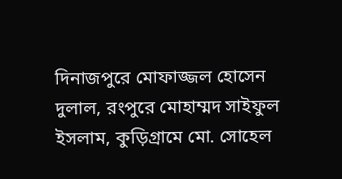দিনাজপুরে মোফাজ্জল হোসেন দুলাল, রংপুরে মোহাম্মদ সাইফুল ইসলাম, কুড়িগ্রামে মো. সোহেল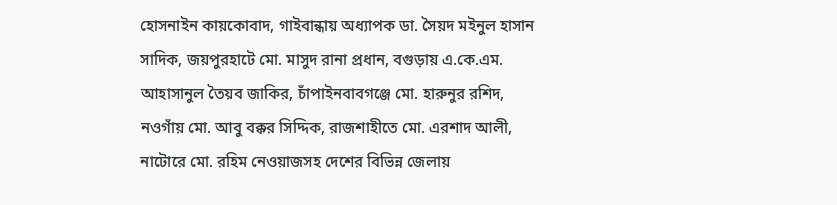হোসনাইন কায়কোবাদ, গাইবান্ধায় অধ্যাপক ডা. সৈয়দ মইনুল হাসান সাদিক, জয়পুরহাটে মো. মাসুদ রানা প্রধান, বগুড়ায় এ.কে.এম. আহাসানুল তৈয়ব জাকির, চাঁপাইনবাবগঞ্জে মো. হারুনুর রশিদ, নওগাঁয় মো. আবু বক্কর সিদ্দিক, রাজশাহীতে মো. এরশাদ আলী, নাটোরে মো. রহিম নেওয়াজসহ দেশের বিভিন্ন জেলায়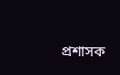প্রশাসক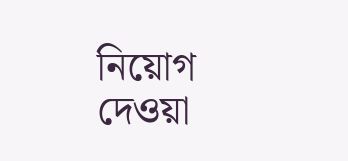নিয়োগ দেওয়া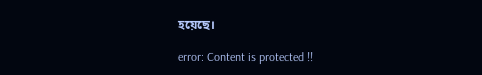হয়েছে।

error: Content is protected !!